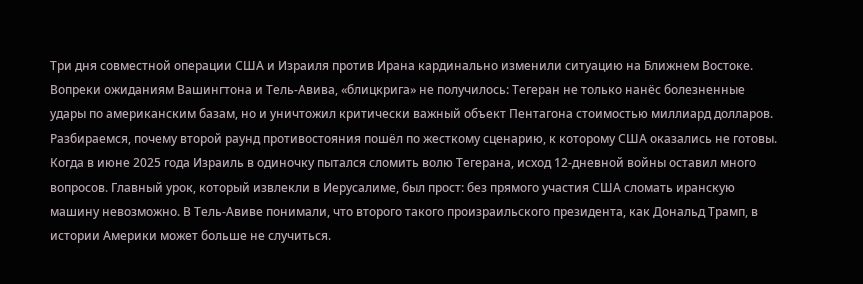Три дня совместной операции США и Израиля против Ирана кардинально изменили ситуацию на Ближнем Востоке. Вопреки ожиданиям Вашингтона и Тель-Авива, «блицкрига» не получилось: Тегеран не только нанёс болезненные удары по американским базам, но и уничтожил критически важный объект Пентагона стоимостью миллиард долларов. Разбираемся, почему второй раунд противостояния пошёл по жесткому сценарию, к которому США оказались не готовы.
Когда в июне 2025 года Израиль в одиночку пытался сломить волю Тегерана, исход 12-дневной войны оставил много вопросов. Главный урок, который извлекли в Иерусалиме, был прост: без прямого участия США сломать иранскую машину невозможно. В Тель-Авиве понимали, что второго такого произраильского президента, как Дональд Трамп, в истории Америки может больше не случиться.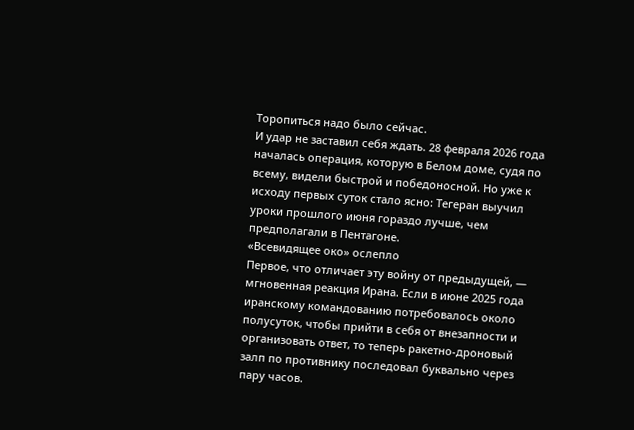Торопиться надо было сейчас.
И удар не заставил себя ждать. 28 февраля 2026 года началась операция, которую в Белом доме, судя по всему, видели быстрой и победоносной. Но уже к исходу первых суток стало ясно: Тегеран выучил уроки прошлого июня гораздо лучше, чем предполагали в Пентагоне.
«Всевидящее око» ослепло
Первое, что отличает эту войну от предыдущей, — мгновенная реакция Ирана. Если в июне 2025 года иранскому командованию потребовалось около полусуток, чтобы прийти в себя от внезапности и организовать ответ, то теперь ракетно-дроновый залп по противнику последовал буквально через пару часов.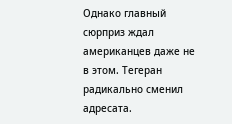Однако главный сюрприз ждал американцев даже не в этом. Тегеран радикально сменил адресата.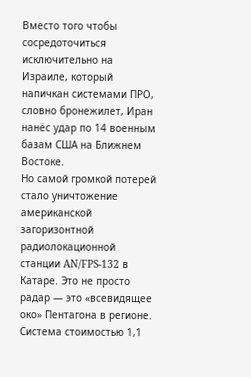Вместо того чтобы сосредоточиться исключительно на Израиле, который напичкан системами ПРО, словно бронежилет, Иран нанёс удар по 14 военным базам США на Ближнем Востоке.
Но самой громкой потерей стало уничтожение американской загоризонтной радиолокационной станции AN/FPS-132 в Катаре. Это не просто радар — это «всевидящее око» Пентагона в регионе. Система стоимостью 1,1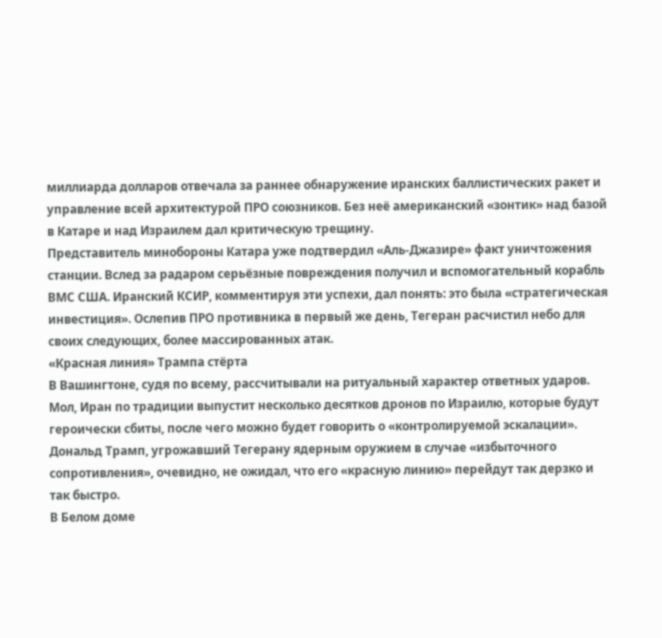миллиарда долларов отвечала за раннее обнаружение иранских баллистических ракет и управление всей архитектурой ПРО союзников. Без неё американский «зонтик» над базой в Катаре и над Израилем дал критическую трещину.
Представитель минобороны Катара уже подтвердил «Аль-Джазире» факт уничтожения станции. Вслед за радаром серьёзные повреждения получил и вспомогательный корабль ВМС США. Иранский КСИР, комментируя эти успехи, дал понять: это была «стратегическая инвестиция». Ослепив ПРО противника в первый же день, Тегеран расчистил небо для своих следующих, более массированных атак.
«Красная линия» Трампа стёрта
В Вашингтоне, судя по всему, рассчитывали на ритуальный характер ответных ударов. Мол, Иран по традиции выпустит несколько десятков дронов по Израилю, которые будут героически сбиты, после чего можно будет говорить о «контролируемой эскалации». Дональд Трамп, угрожавший Тегерану ядерным оружием в случае «избыточного сопротивления», очевидно, не ожидал, что его «красную линию» перейдут так дерзко и так быстро.
В Белом доме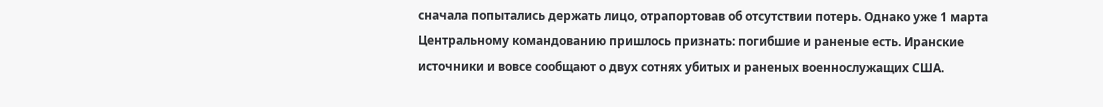сначала попытались держать лицо, отрапортовав об отсутствии потерь. Однако уже 1 марта Центральному командованию пришлось признать: погибшие и раненые есть. Иранские источники и вовсе сообщают о двух сотнях убитых и раненых военнослужащих США.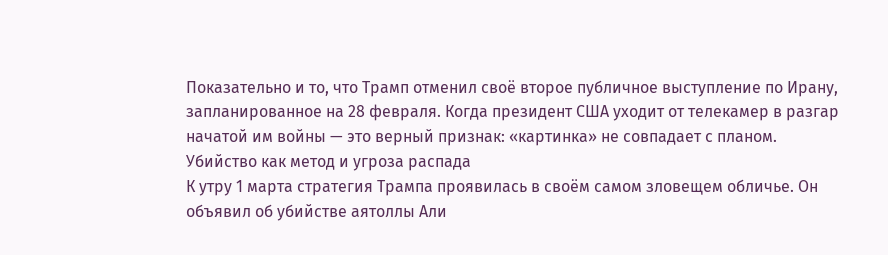Показательно и то, что Трамп отменил своё второе публичное выступление по Ирану, запланированное на 28 февраля. Когда президент США уходит от телекамер в разгар начатой им войны — это верный признак: «картинка» не совпадает с планом.
Убийство как метод и угроза распада
К утру 1 марта стратегия Трампа проявилась в своём самом зловещем обличье. Он объявил об убийстве аятоллы Али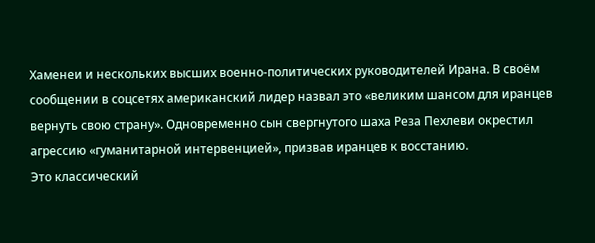Хаменеи и нескольких высших военно-политических руководителей Ирана. В своём сообщении в соцсетях американский лидер назвал это «великим шансом для иранцев вернуть свою страну». Одновременно сын свергнутого шаха Реза Пехлеви окрестил агрессию «гуманитарной интервенцией», призвав иранцев к восстанию.
Это классический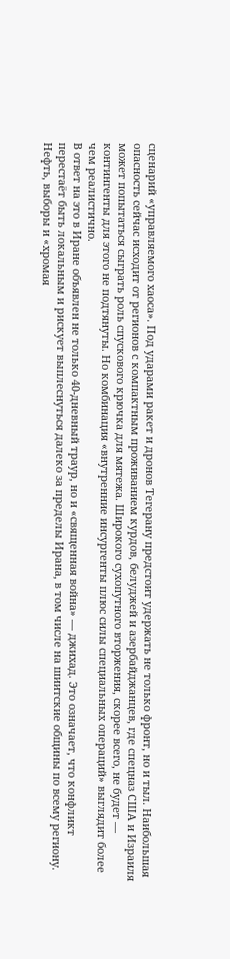сценарий «управляемого хаоса». Под ударами ракет и дронов Тегерану предстоит удержать не только фронт, но и тыл. Наибольшая опасность сейчас исходит от регионов с компактным проживанием курдов, белуджей и азербайджанцев, где спецназ США и Израиля может попытаться сыграть роль спускового крючка для мятежа. Широкого сухопутного вторжения, скорее всего, не будет — контингенты для этого не подтянуты. Но комбинация «внутренние инсургенты плюс силы специальных операций» выглядит более чем реалистично.
В ответ на это в Иране объявлен не только 40-дневный траур, но и «священная война» — джихад. Это означает, что конфликт перестаёт быть локальным и рискует выплеснуться далеко за пределы Ирана, в том числе на шиитские общины по всему региону.
Нефть, выборы и «хромая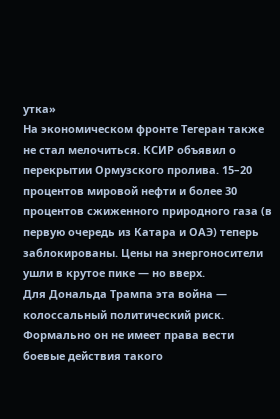утка»
На экономическом фронте Тегеран также не стал мелочиться. КСИР объявил о перекрытии Ормузского пролива. 15–20 процентов мировой нефти и более 30 процентов сжиженного природного газа (в первую очередь из Катара и ОАЭ) теперь заблокированы. Цены на энергоносители ушли в крутое пике — но вверх.
Для Дональда Трампа эта война — колоссальный политический риск. Формально он не имеет права вести боевые действия такого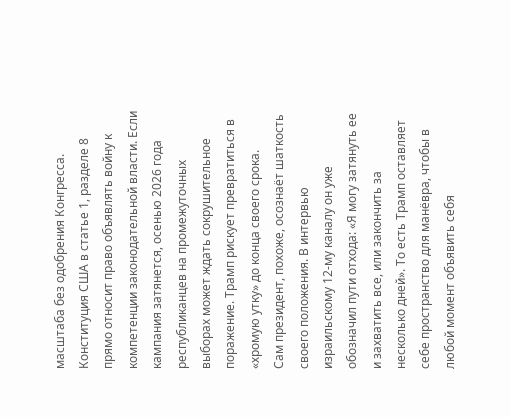масштаба без одобрения Конгресса. Конституция США в статье 1, разделе 8 прямо относит право объявлять войну к компетенции законодательной власти. Если кампания затянется, осенью 2026 года республиканцев на промежуточных выборах может ждать сокрушительное поражение. Трамп рискует превратиться в «хромую утку» до конца своего срока.
Сам президент, похоже, осознаёт шаткость своего положения. В интервью израильскому 12-му каналу он уже обозначил пути отхода: «Я могу затянуть ее и захватить все, или закончить за несколько дней». То есть Трамп оставляет себе пространство для манёвра, чтобы в любой момент объявить себя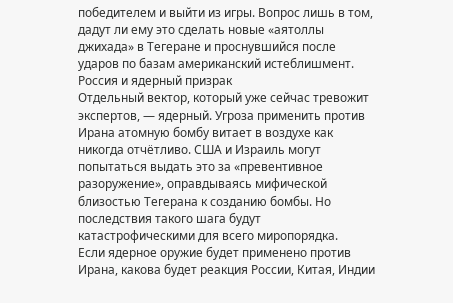победителем и выйти из игры. Вопрос лишь в том, дадут ли ему это сделать новые «аятоллы джихада» в Тегеране и проснувшийся после ударов по базам американский истеблишмент.
Россия и ядерный призрак
Отдельный вектор, который уже сейчас тревожит экспертов, — ядерный. Угроза применить против Ирана атомную бомбу витает в воздухе как никогда отчётливо. США и Израиль могут попытаться выдать это за «превентивное разоружение», оправдываясь мифической близостью Тегерана к созданию бомбы. Но последствия такого шага будут катастрофическими для всего миропорядка.
Если ядерное оружие будет применено против Ирана, какова будет реакция России, Китая, Индии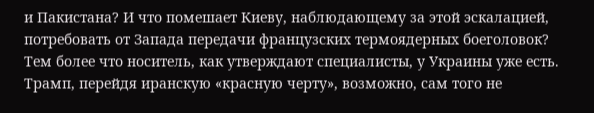и Пакистана? И что помешает Киеву, наблюдающему за этой эскалацией, потребовать от Запада передачи французских термоядерных боеголовок? Тем более что носитель, как утверждают специалисты, у Украины уже есть. Трамп, перейдя иранскую «красную черту», возможно, сам того не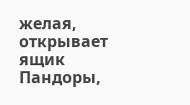желая, открывает ящик Пандоры,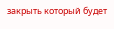закрыть который будет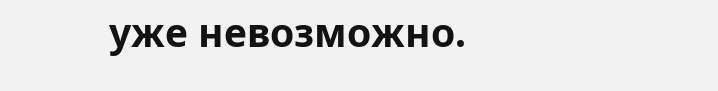уже невозможно.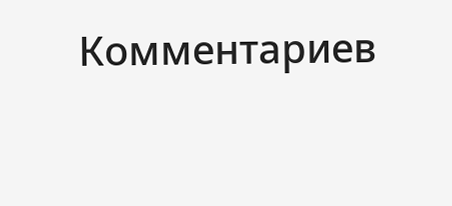Комментариев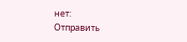нет:
Отправить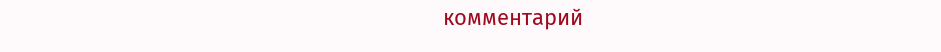комментарий